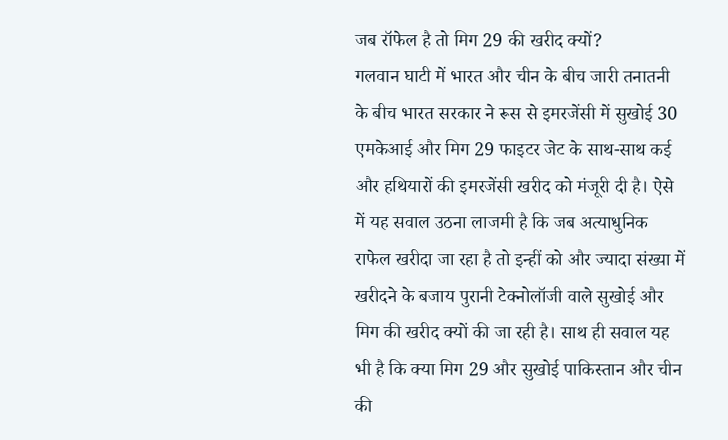जब रॉफेल है तो मिग 29 की खरीद क्यों?
गलवान घाटी में भारत और चीन के बीच जारी तनातनी के बीच भारत सरकार ने रूस से इमरजेंसी में सुखोई 30 एमकेआई और मिग 29 फाइटर जेट के साथ-साथ कई और हथियारों की इमरजेंसी खरीद को मंजूरी दी है। ऐसे में यह सवाल उठना लाजमी है कि जब अत्याधुनिक राफेल खरीदा जा रहा है तो इन्हीं को और ज्यादा संख्या में खरीदने के बजाय पुरानी टेक्नोलॉजी वाले सुखोई और मिग की खरीद क्यों की जा रही है। साथ ही सवाल यह भी है कि क्या मिग 29 और सुखोई पाकिस्तान और चीन की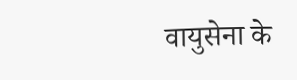वायुसेना के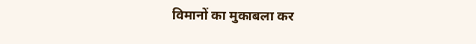विमानों का मुकाबला कर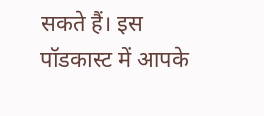सकते हैं। इस पॉडकास्ट में आपके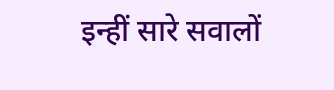इन्हीं सारे सवालों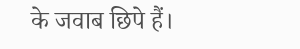के जवाब छिपे हैं।